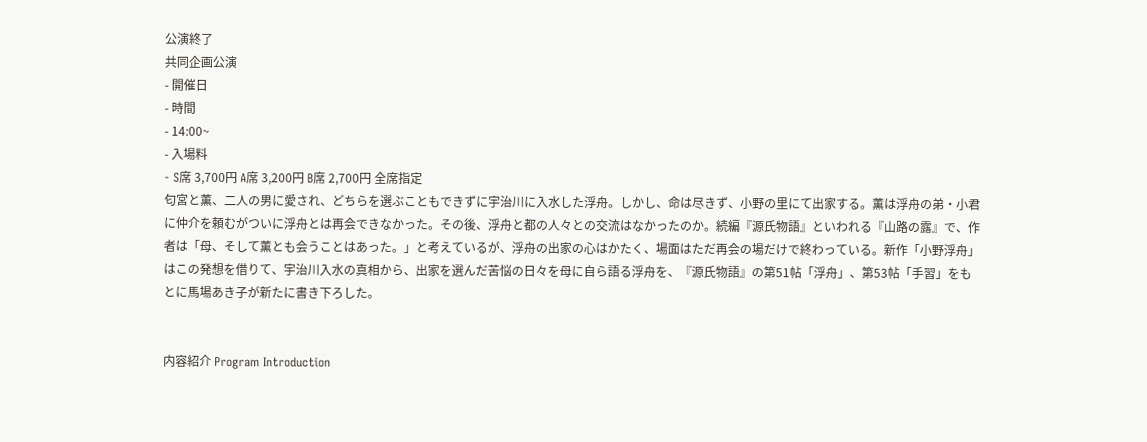公演終了
共同企画公演
- 開催日
- 時間
- 14:00~
- 入場料
- S席 3,700円 A席 3,200円 B席 2,700円 全席指定
匂宮と薫、二人の男に愛され、どちらを選ぶこともできずに宇治川に入水した浮舟。しかし、命は尽きず、小野の里にて出家する。薫は浮舟の弟・小君に仲介を頼むがついに浮舟とは再会できなかった。その後、浮舟と都の人々との交流はなかったのか。続編『源氏物語』といわれる『山路の露』で、作者は「母、そして薫とも会うことはあった。」と考えているが、浮舟の出家の心はかたく、場面はただ再会の場だけで終わっている。新作「小野浮舟」はこの発想を借りて、宇治川入水の真相から、出家を選んだ苦悩の日々を母に自ら語る浮舟を、『源氏物語』の第51帖「浮舟」、第53帖「手習」をもとに馬場あき子が新たに書き下ろした。


内容紹介 Program Introduction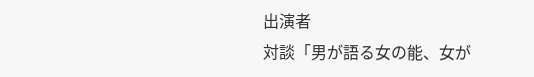出演者
対談「男が語る女の能、女が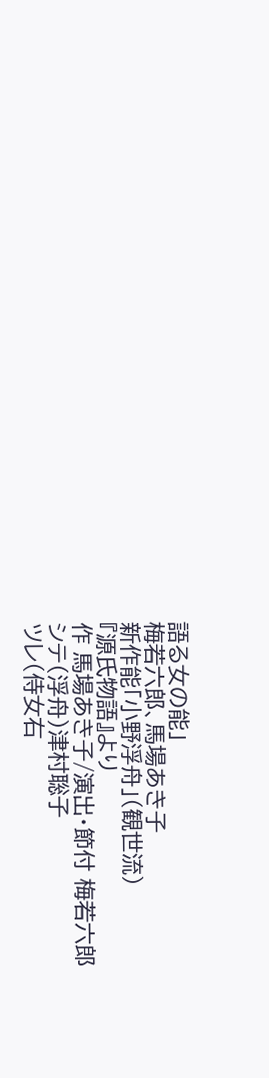語る女の能」
梅若六郎、馬場あき子
新作能「小野浮舟」(観世流)
『源氏物語』より
作 馬場あき子/演出・節付 梅若六郎
シテ(浮舟)津村聡子
ツレ(侍女右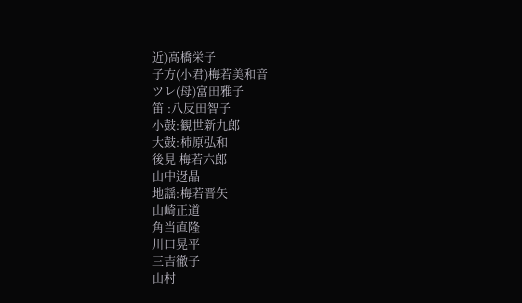近)高橋栄子
子方(小君)梅若美和音
ツレ(母)富田雅子
笛 :八反田智子
小鼓:観世新九郎
大鼓:柿原弘和
後見 梅若六郎
山中迓晶
地謡:梅若晋矢
山崎正道
角当直隆
川口晃平
三吉徹子
山村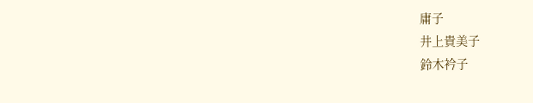庸子
井上貴美子
鈴木衿子